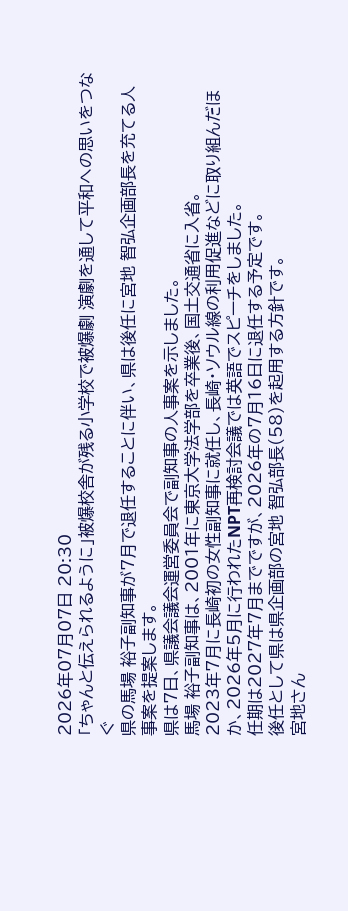2026年07月07日 20:30
「ちゃんと伝えられるように」被爆校舎が残る小学校で被爆劇 演劇を通して平和への思いをつなぐ
県の馬場 裕子副知事が7月で退任することに伴い、県は後任に宮地 智弘企画部長を充てる人事案を提案します。
県は7日、県議会議会運営委員会で副知事の人事案を示しました。
馬場 裕子副知事は、2001年に東京大学法学部を卒業後、国土交通省に入省。
2023年7月に長崎初の女性副知事に就任し、長崎・ソウル線の利用促進などに取り組んだほか、2026年5月に行われたNPT再検討会議では英語でスピーチをしました。
任期は2027年7月までですが、2026年の7月16日に退任する予定です。
後任として県は県企画部の宮地 智弘部長(58)を起用する方針です。
宮地さん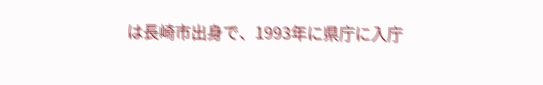は長崎市出身で、1993年に県庁に入庁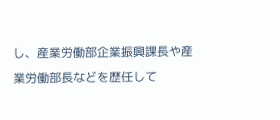し、産業労働部企業振興課長や産業労働部長などを歴任して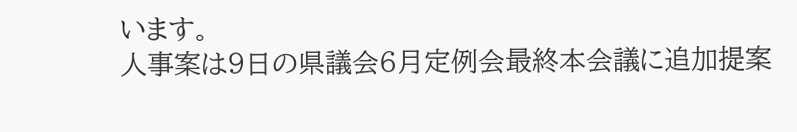います。
人事案は9日の県議会6月定例会最終本会議に追加提案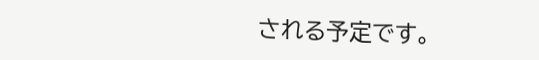される予定です。